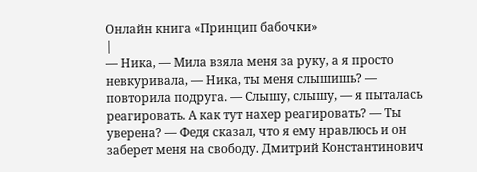Онлайн книга «Принцип бабочки»
|
— Ника, — Мила взяла меня за руку, а я просто невкуривала, — Ника, ты меня слышишь? — повторила подруга. — Слышу, слышу, — я пыталась реагировать. А как тут нахер реагировать? — Ты уверена? — Федя сказал, что я ему нравлюсь и он заберет меня на свободу. Дмитрий Константинович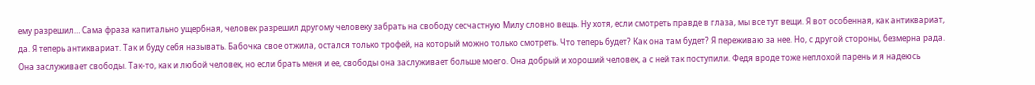ему разрешил… Сама фраза капитально ущербная, человек разрешил другому человеку забрать на свободу сесчастную Милу словно вещь. Ну хотя, если смотреть правде в глаза, мы все тут вещи. Я вот особенная, как антиквариат, да. Я теперь антиквариат. Так и буду себя называть. Бабочка свое отжила, остался только трофей, на который можно только смотреть. Что теперь будет? Как она там будет? Я переживаю за нее. Но, с другой стороны, безмерна рада. Она заслуживает свободы. Так-то, как и любой человек, но если брать меня и ее, свободы она заслуживает больше моего. Она добрый и хороший человек, а с ней так поступили. Федя вроде тоже неплохой парень и я надеюсь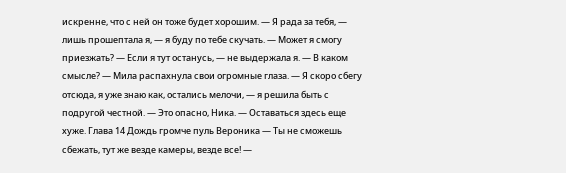искренне, что с ней он тоже будет хорошим. — Я рада за тебя, — лишь прошептала я, — я буду по тебе скучать. — Может я смогу приезжать? — Если я тут останусь, — не выдержала я. — В каком смысле? — Мила распахнула свои огромные глаза. — Я скоро сбегу отсюда, я уже знаю как, остались мелочи, — я решила быть с подругой честной. — Это опасно, Ника. — Оставаться здесь еще хуже. Глава 14 Дождь громче пуль Вероника — Ты не сможешь сбежать, тут же везде камеры, везде все! —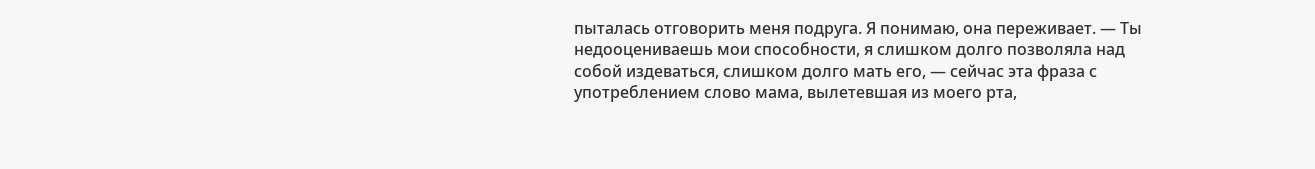пыталась отговорить меня подруга. Я понимаю, она переживает. — Ты недооцениваешь мои способности, я слишком долго позволяла над собой издеваться, слишком долго мать его, — сейчас эта фраза с употреблением слово мама, вылетевшая из моего рта,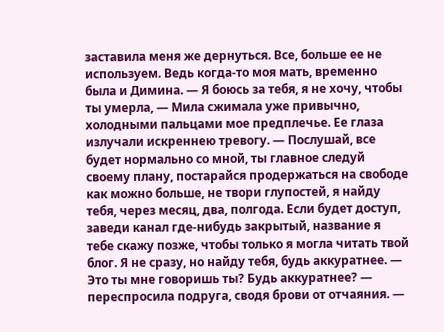заставила меня же дернуться. Все, больше ее не используем. Ведь когда-то моя мать, временно была и Димина. — Я боюсь за тебя, я не хочу, чтобы ты умерла, — Мила сжимала уже привычно, холодными пальцами мое предплечье. Ее глаза излучали искреннею тревогу. — Послушай, все будет нормально со мной, ты главное следуй своему плану, постарайся продержаться на свободе как можно больше, не твори глупостей, я найду тебя, через месяц, два, полгода. Если будет доступ, заведи канал где-нибудь закрытый, название я тебе скажу позже, чтобы только я могла читать твой блог. Я не сразу, но найду тебя, будь аккуратнее. — Это ты мне говоришь ты? Будь аккуратнее? — переспросила подруга, сводя брови от отчаяния. —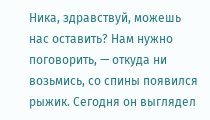Ника, здравствуй, можешь нас оставить? Нам нужно поговорить, — откуда ни возьмись, со спины появился рыжик. Сегодня он выглядел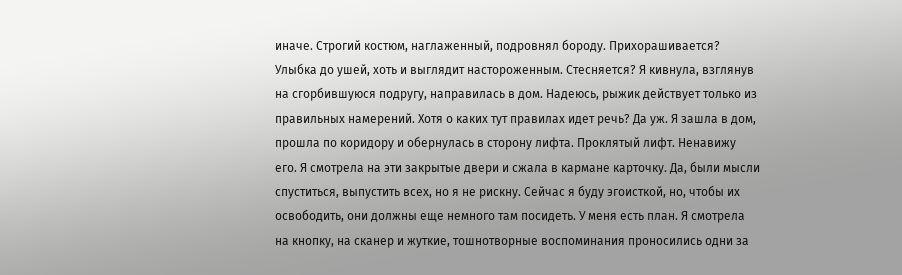иначе. Строгий костюм, наглаженный, подровнял бороду. Прихорашивается? Улыбка до ушей, хоть и выглядит настороженным. Стесняется? Я кивнула, взглянув на сгорбившуюся подругу, направилась в дом. Надеюсь, рыжик действует только из правильных намерений. Хотя о каких тут правилах идет речь? Да уж. Я зашла в дом, прошла по коридору и обернулась в сторону лифта. Проклятый лифт. Ненавижу его. Я смотрела на эти закрытые двери и сжала в кармане карточку. Да, были мысли спуститься, выпустить всех, но я не рискну. Сейчас я буду эгоисткой, но, чтобы их освободить, они должны еще немного там посидеть. У меня есть план. Я смотрела на кнопку, на сканер и жуткие, тошнотворные воспоминания проносились одни за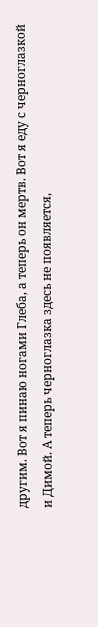другим. Вот я пинаю ногами Глеба, а теперь он мертв. Вот я еду с черноглазкой и Димой. А теперь черноглазка здесь не появляется,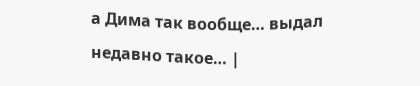а Дима так вообще… выдал недавно такое… |